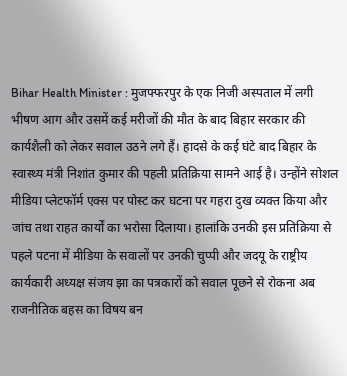Bihar Health Minister : मुजफ्फरपुर के एक निजी अस्पताल में लगी भीषण आग और उसमें कई मरीजों की मौत के बाद बिहार सरकार की कार्यशैली को लेकर सवाल उठने लगे हैं। हादसे के कई घंटे बाद बिहार के स्वास्थ्य मंत्री निशांत कुमार की पहली प्रतिक्रिया सामने आई है। उन्होंने सोशल मीडिया प्लेटफॉर्म एक्स पर पोस्ट कर घटना पर गहरा दुख व्यक्त किया और जांच तथा राहत कार्यों का भरोसा दिलाया। हालांकि उनकी इस प्रतिक्रिया से पहले पटना में मीडिया के सवालों पर उनकी चुप्पी और जदयू के राष्ट्रीय कार्यकारी अध्यक्ष संजय झा का पत्रकारों को सवाल पूछने से रोकना अब राजनीतिक बहस का विषय बन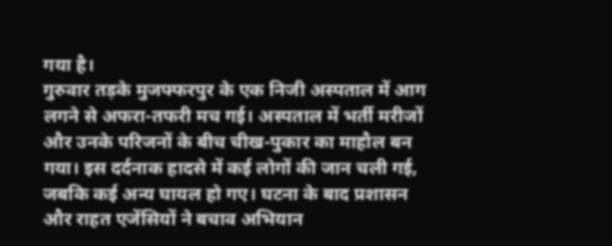गया है।
गुरुवार तड़के मुजफ्फरपुर के एक निजी अस्पताल में आग लगने से अफरा-तफरी मच गई। अस्पताल में भर्ती मरीजों और उनके परिजनों के बीच चीख-पुकार का माहौल बन गया। इस दर्दनाक हादसे में कई लोगों की जान चली गई, जबकि कई अन्य घायल हो गए। घटना के बाद प्रशासन और राहत एजेंसियों ने बचाव अभियान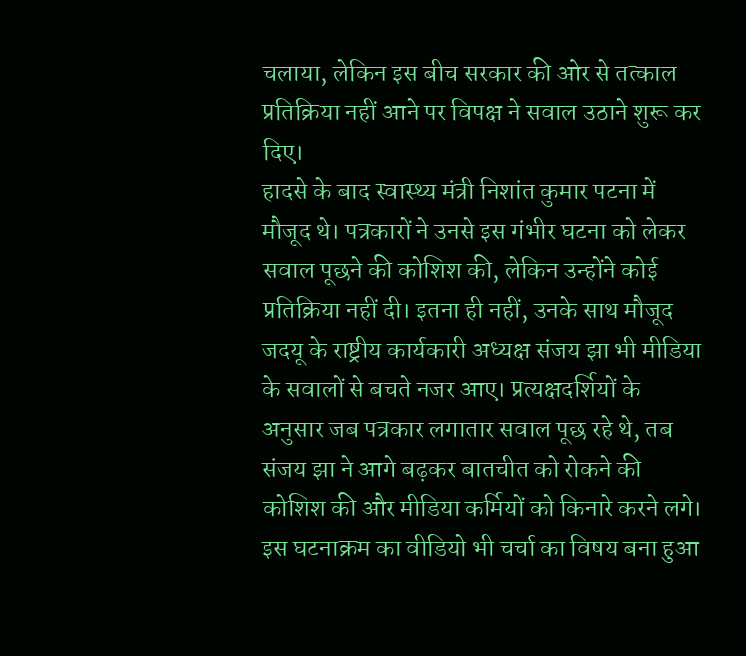चलाया, लेकिन इस बीच सरकार की ओर से तत्काल प्रतिक्रिया नहीं आने पर विपक्ष ने सवाल उठाने शुरू कर दिए।
हादसे के बाद स्वास्थ्य मंत्री निशांत कुमार पटना में मौजूद थे। पत्रकारों ने उनसे इस गंभीर घटना को लेकर सवाल पूछने की कोशिश की, लेकिन उन्होंने कोई प्रतिक्रिया नहीं दी। इतना ही नहीं, उनके साथ मौजूद जदयू के राष्ट्रीय कार्यकारी अध्यक्ष संजय झा भी मीडिया के सवालों से बचते नजर आए। प्रत्यक्षदर्शियों के अनुसार जब पत्रकार लगातार सवाल पूछ रहे थे, तब संजय झा ने आगे बढ़कर बातचीत को रोकने की कोशिश की और मीडिया कर्मियों को किनारे करने लगे। इस घटनाक्रम का वीडियो भी चर्चा का विषय बना हुआ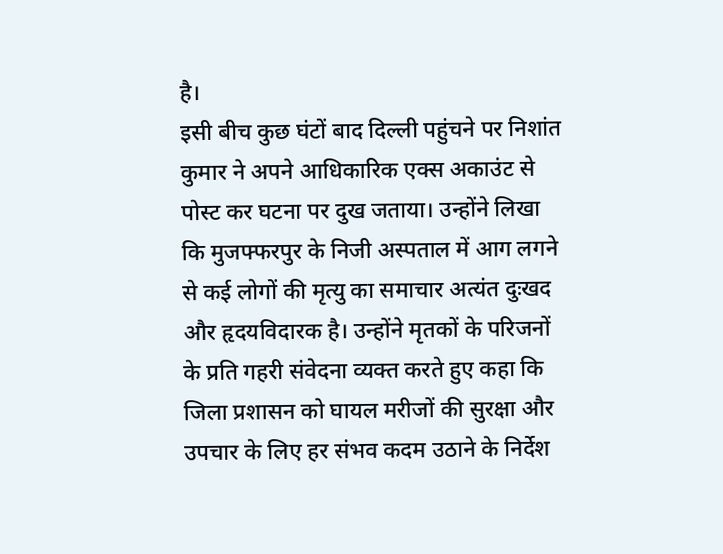है।
इसी बीच कुछ घंटों बाद दिल्ली पहुंचने पर निशांत कुमार ने अपने आधिकारिक एक्स अकाउंट से पोस्ट कर घटना पर दुख जताया। उन्होंने लिखा कि मुजफ्फरपुर के निजी अस्पताल में आग लगने से कई लोगों की मृत्यु का समाचार अत्यंत दुःखद और हृदयविदारक है। उन्होंने मृतकों के परिजनों के प्रति गहरी संवेदना व्यक्त करते हुए कहा कि जिला प्रशासन को घायल मरीजों की सुरक्षा और उपचार के लिए हर संभव कदम उठाने के निर्देश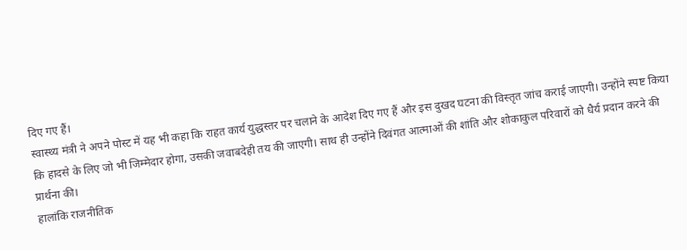दिए गए हैं।
स्वास्थ्य मंत्री ने अपने पोस्ट में यह भी कहा कि राहत कार्य युद्धस्तर पर चलाने के आदेश दिए गए हैं और इस दुखद घटना की विस्तृत जांच कराई जाएगी। उन्होंने स्पष्ट किया कि हादसे के लिए जो भी जिम्मेदार होगा, उसकी जवाबदेही तय की जाएगी। साथ ही उन्होंने दिवंगत आत्माओं की शांति और शोकाकुल परिवारों को धैर्य प्रदान करने की प्रार्थना की।
हालांकि राजनीतिक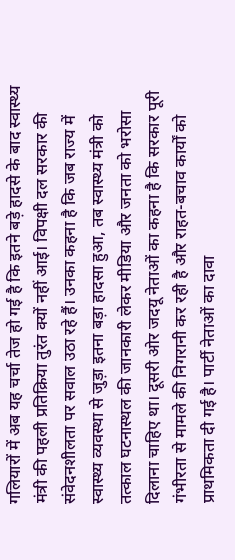गलियारों में अब यह चर्चा तेज हो गई है कि इतने बड़े हादसे के बाद स्वास्थ्य मंत्री की पहली प्रतिक्रिया तुरंत क्यों नहीं आई। विपक्षी दल सरकार की संवेदनशीलता पर सवाल उठा रहे हैं। उनका कहना है कि जब राज्य में स्वास्थ्य व्यवस्था से जुड़ा इतना बड़ा हादसा हुआ, तब स्वास्थ्य मंत्री को तत्काल घटनास्थल की जानकारी लेकर मीडिया और जनता को भरोसा दिलाना चाहिए था। दूसरी ओर जदयू नेताओं का कहना है कि सरकार पूरी गंभीरता से मामले की निगरानी कर रही है और राहत-बचाव कार्यों को प्राथमिकता दी गई है। पार्टी नेताओं का दावा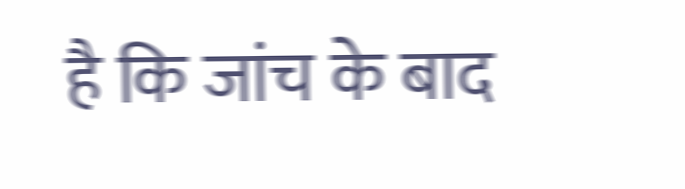है कि जांच के बाद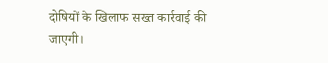दोषियों के खिलाफ सख्त कार्रवाई की जाएगी।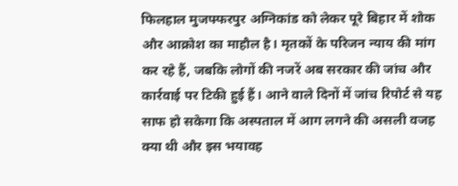फिलहाल मुजफ्फरपुर अग्निकांड को लेकर पूरे बिहार में शोक और आक्रोश का माहौल है। मृतकों के परिजन न्याय की मांग कर रहे हैं, जबकि लोगों की नजरें अब सरकार की जांच और कार्रवाई पर टिकी हुई हैं। आने वाले दिनों में जांच रिपोर्ट से यह साफ हो सकेगा कि अस्पताल में आग लगने की असली वजह क्या थी और इस भयावह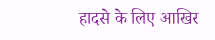हादसे के लिए आखिर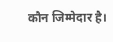कौन जिम्मेदार है।